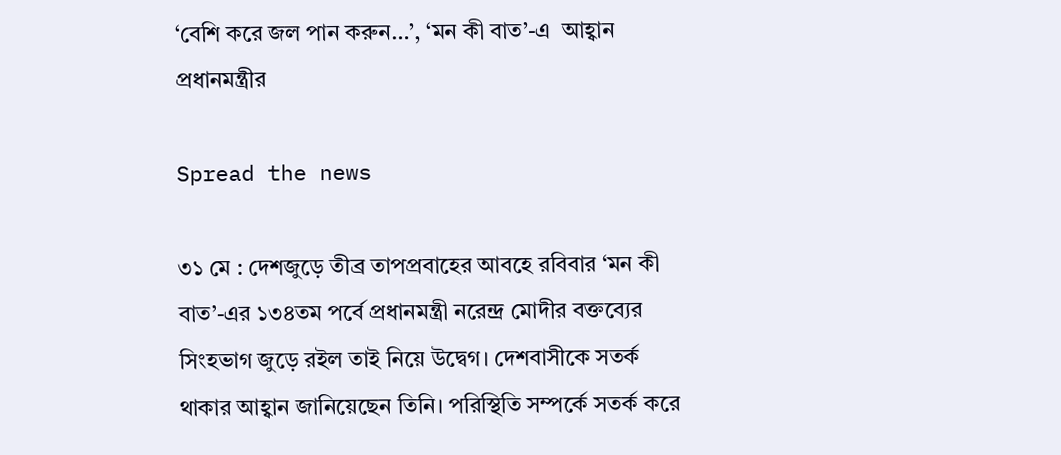‘বেশি করে জল পান করুন…’, ‘মন কী বাত’-এ  আহ্বান প্রধানমন্ত্রীর

Spread the news

৩১ মে : দেশজুড়ে তীব্র তাপপ্রবাহের আবহে রবিবার ‘মন কী বাত’-এর ১৩৪তম পর্বে প্রধানমন্ত্রী নরেন্দ্র মোদীর বক্তব্যের সিংহভাগ জুড়ে রইল তাই নিয়ে উদ্বেগ। দেশবাসীকে সতর্ক থাকার আহ্বান জানিয়েছেন তিনি। পরিস্থিতি সম্পর্কে সতর্ক করে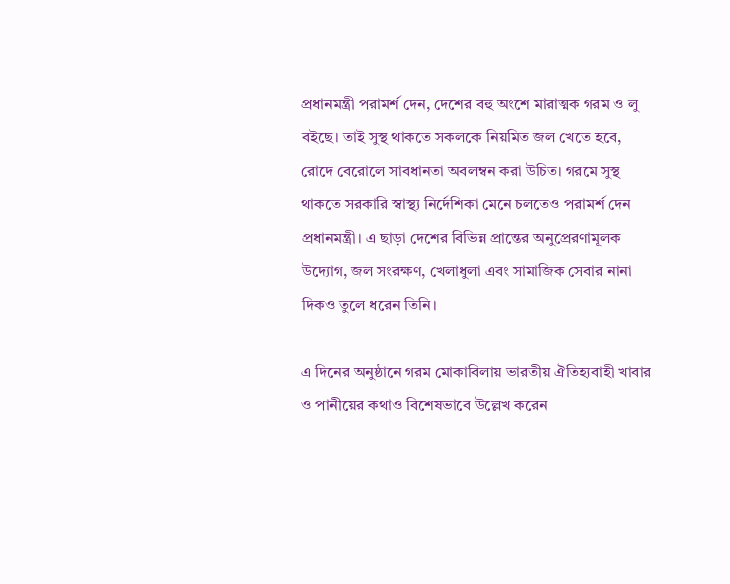প্রধানমন্ত্রী পরামর্শ দেন, দেশের বহু অংশে মারাত্মক গরম ও লু বইছে। তাই সুস্থ থাকতে সকলকে নিয়মিত জল খেতে হবে, রোদে বেরোলে সাবধানতা অবলম্বন করা উচিত। গরমে সুস্থ থাকতে সরকারি স্বাস্থ্য নির্দেশিকা মেনে চলতেও পরামর্শ দেন প্রধানমন্ত্রী। এ ছাড়া দেশের বিভিন্ন প্রান্তের অনুপ্রেরণামূলক উদ্যোগ, জল সংরক্ষণ, খেলাধুলা এবং সামাজিক সেবার নানা দিকও তুলে ধরেন তিনি।

এ দিনের অনুষ্ঠানে গরম মোকাবিলায় ভারতীয় ঐতিহ্যবাহী খাবার ও পানীয়ের কথাও বিশেষভাবে উল্লেখ করেন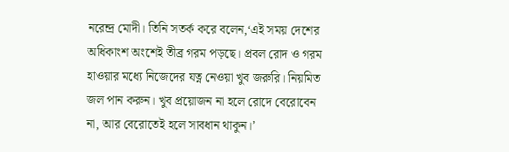নরেন্দ্র মোদী। তিনি সতর্ক করে বলেন,‘এই সময় দেশের অধিকাংশ অংশেই তীব্র গরম পড়ছে। প্রবল রোদ ও গরম হাওয়ার মধ্যে নিজেদের যত্ন নেওয়া খুব জরুরি। নিয়মিত জল পান করুন। খুব প্রয়োজন না হলে রোদে বেরোবেন না, আর বেরোতেই হলে সাবধান থাকুন।’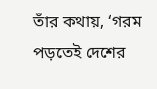তাঁর কথায়, ‘গরম পড়তেই দেশের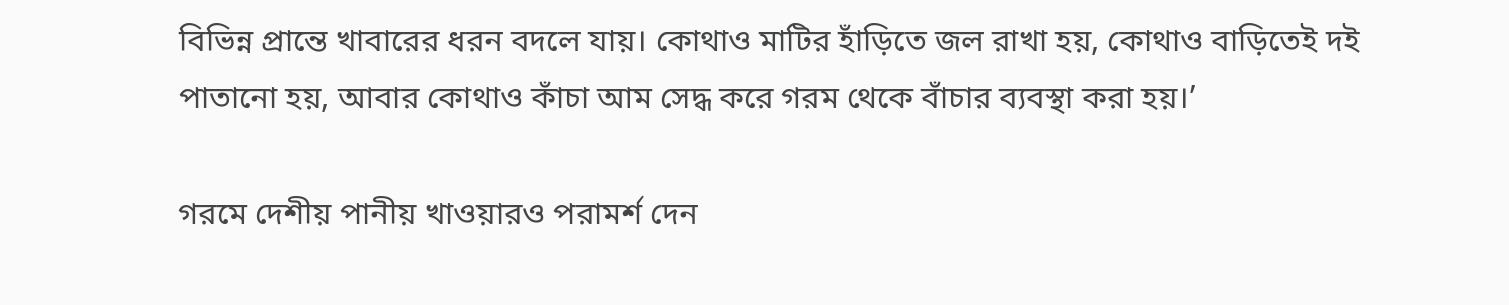বিভিন্ন প্রান্তে খাবারের ধরন বদলে যায়। কোথাও মাটির হাঁড়িতে জল রাখা হয়, কোথাও বাড়িতেই দই পাতানো হয়, আবার কোথাও কাঁচা আম সেদ্ধ করে গরম থেকে বাঁচার ব্যবস্থা করা হয়।’

গরমে দেশীয় পানীয় খাওয়ারও পরামর্শ দেন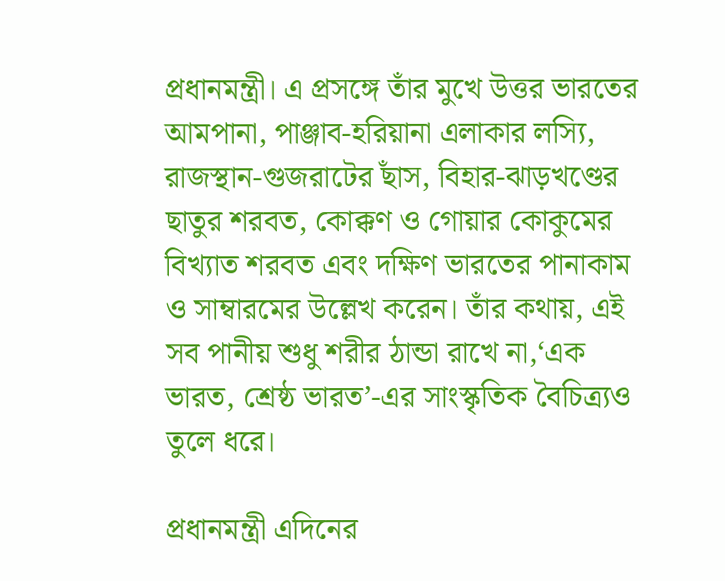প্রধানমন্ত্রী। এ প্রসঙ্গে তাঁর মুখে উত্তর ভারতের আমপানা, পাঞ্জাব-হরিয়ানা এলাকার লস্যি, রাজস্থান-গুজরাটের ছাঁস, বিহার-ঝাড়খণ্ডের ছাতুর শরবত, কোক্কণ ও গোয়ার কোকুমের বিখ্যাত শরবত এবং দক্ষিণ ভারতের পানাকাম ও সাম্বারমের উল্লেখ করেন। তাঁর কথায়, এই সব পানীয় শুধু শরীর ঠান্ডা রাখে না,‘এক ভারত, শ্রেষ্ঠ ভারত’-এর সাংস্কৃতিক বৈচিত্র্যও তুলে ধরে।

প্রধানমন্ত্রী এদিনের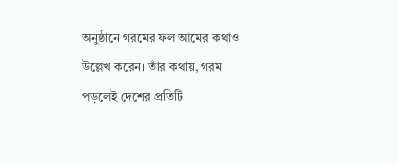অনুষ্ঠানে গরমের ফল আমের কথাও উল্লেখ করেন। তাঁর কথায়, গরম পড়লেই দেশের প্রতিটি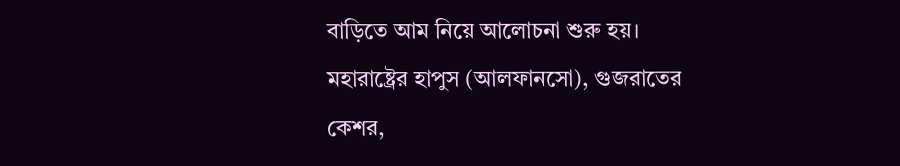বাড়িতে আম নিয়ে আলোচনা শুরু হয়। মহারাষ্ট্রের হাপুস (আলফানসো), গুজরাতের কেশর,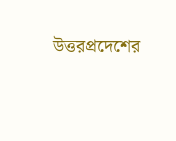উত্তরপ্রদেশের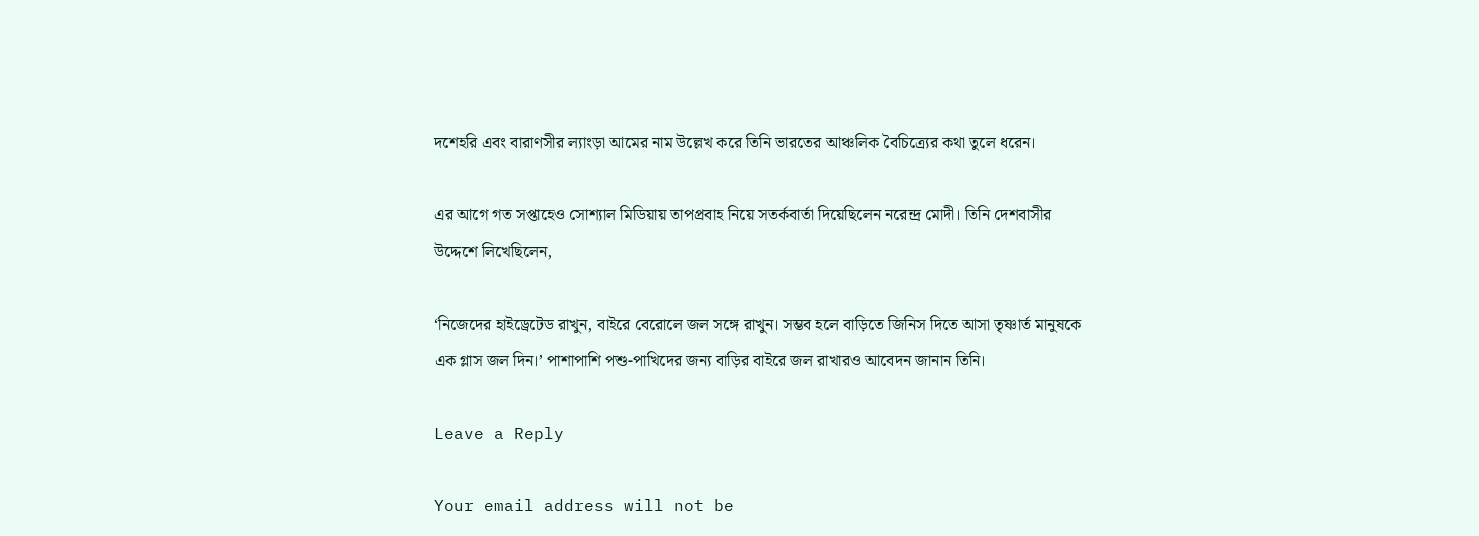দশেহরি এবং বারাণসীর ল্যাংড়া আমের নাম উল্লেখ করে তিনি ভারতের আঞ্চলিক বৈচিত্র্যের কথা তুলে ধরেন।

এর আগে গত সপ্তাহেও সোশ্যাল মিডিয়ায় তাপপ্রবাহ নিয়ে সতর্কবার্তা দিয়েছিলেন নরেন্দ্র মোদী। তিনি দেশবাসীর উদ্দেশে লিখেছিলেন,

‘নিজেদের হাইড্রেটেড রাখুন, বাইরে বেরোলে জল সঙ্গে রাখুন। সম্ভব হলে বাড়িতে জিনিস দিতে আসা তৃষ্ণার্ত মানুষকে এক গ্লাস জল দিন।’ পাশাপাশি পশু-পাখিদের জন্য বাড়ির বাইরে জল রাখারও আবেদন জানান তিনি।

Leave a Reply

Your email address will not be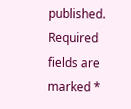published. Required fields are marked *